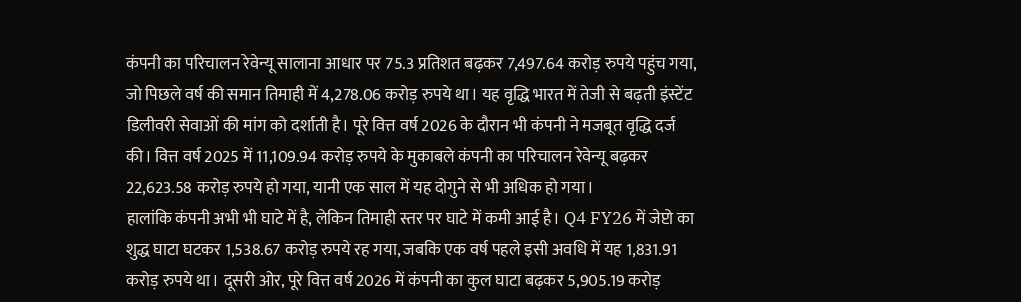कंपनी का परिचालन रेवेन्यू सालाना आधार पर 75.3 प्रतिशत बढ़कर 7,497.64 करोड़ रुपये पहुंच गया, जो पिछले वर्ष की समान तिमाही में 4,278.06 करोड़ रुपये था। यह वृद्धि भारत में तेजी से बढ़ती इंस्टेंट डिलीवरी सेवाओं की मांग को दर्शाती है। पूरे वित्त वर्ष 2026 के दौरान भी कंपनी ने मजबूत वृद्धि दर्ज की। वित्त वर्ष 2025 में 11,109.94 करोड़ रुपये के मुकाबले कंपनी का परिचालन रेवेन्यू बढ़कर 22,623.58 करोड़ रुपये हो गया, यानी एक साल में यह दोगुने से भी अधिक हो गया।
हालांकि कंपनी अभी भी घाटे में है, लेकिन तिमाही स्तर पर घाटे में कमी आई है। Q4 FY26 में जेप्टो का शुद्ध घाटा घटकर 1,538.67 करोड़ रुपये रह गया, जबकि एक वर्ष पहले इसी अवधि में यह 1,831.91 करोड़ रुपये था। दूसरी ओर, पूरे वित्त वर्ष 2026 में कंपनी का कुल घाटा बढ़कर 5,905.19 करोड़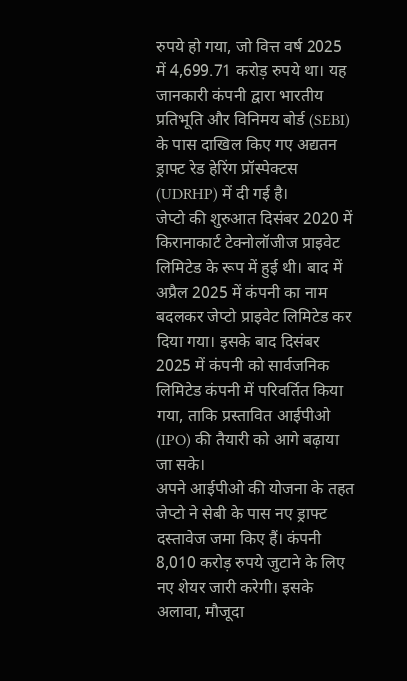रुपये हो गया, जो वित्त वर्ष 2025 में 4,699.71 करोड़ रुपये था। यह जानकारी कंपनी द्वारा भारतीय प्रतिभूति और विनिमय बोर्ड (SEBI) के पास दाखिल किए गए अद्यतन ड्राफ्ट रेड हेरिंग प्रॉस्पेक्टस (UDRHP) में दी गई है।
जेप्टो की शुरुआत दिसंबर 2020 में किरानाकार्ट टेक्नोलॉजीज प्राइवेट लिमिटेड के रूप में हुई थी। बाद में अप्रैल 2025 में कंपनी का नाम बदलकर जेप्टो प्राइवेट लिमिटेड कर दिया गया। इसके बाद दिसंबर 2025 में कंपनी को सार्वजनिक लिमिटेड कंपनी में परिवर्तित किया गया, ताकि प्रस्तावित आईपीओ (IPO) की तैयारी को आगे बढ़ाया जा सके।
अपने आईपीओ की योजना के तहत जेप्टो ने सेबी के पास नए ड्राफ्ट दस्तावेज जमा किए हैं। कंपनी 8,010 करोड़ रुपये जुटाने के लिए नए शेयर जारी करेगी। इसके अलावा, मौजूदा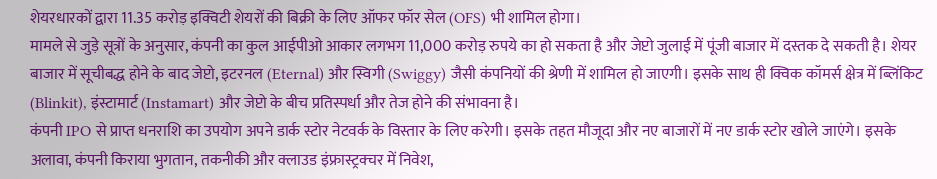शेयरधारकों द्वारा 11.35 करोड़ इक्विटी शेयरों की बिक्री के लिए ऑफर फॉर सेल (OFS) भी शामिल होगा।
मामले से जुड़े सूत्रों के अनुसार, कंपनी का कुल आईपीओ आकार लगभग 11,000 करोड़ रुपये का हो सकता है और जेप्टो जुलाई में पूंजी बाजार में दस्तक दे सकती है। शेयर बाजार में सूचीबद्ध होने के बाद जेप्टो, इटरनल (Eternal) और स्विगी (Swiggy) जैसी कंपनियों की श्रेणी में शामिल हो जाएगी। इसके साथ ही क्विक कॉमर्स क्षेत्र में ब्लिंकिट (Blinkit), इंस्टामार्ट (Instamart) और जेप्टो के बीच प्रतिस्पर्धा और तेज होने की संभावना है।
कंपनी IPO से प्राप्त धनराशि का उपयोग अपने डार्क स्टोर नेटवर्क के विस्तार के लिए करेगी। इसके तहत मौजूदा और नए बाजारों में नए डार्क स्टोर खोले जाएंगे। इसके अलावा, कंपनी किराया भुगतान, तकनीकी और क्लाउड इंफ्रास्ट्रक्चर में निवेश,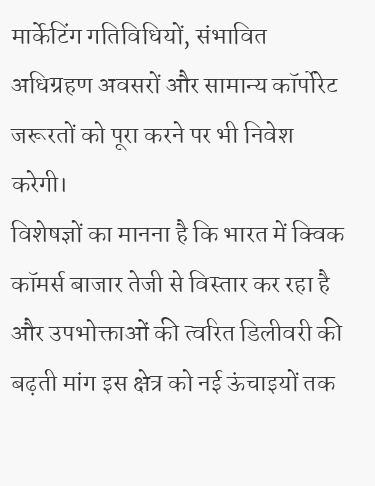मार्केटिंग गतिविधियों, संभावित अधिग्रहण अवसरों और सामान्य कॉर्पोरेट जरूरतों को पूरा करने पर भी निवेश करेगी।
विशेषज्ञों का मानना है कि भारत में क्विक कॉमर्स बाजार तेजी से विस्तार कर रहा है और उपभोक्ताओं की त्वरित डिलीवरी की बढ़ती मांग इस क्षेत्र को नई ऊंचाइयों तक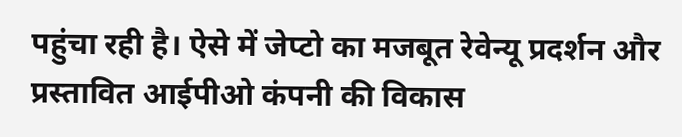पहुंचा रही है। ऐसे में जेप्टो का मजबूत रेवेन्यू प्रदर्शन और प्रस्तावित आईपीओ कंपनी की विकास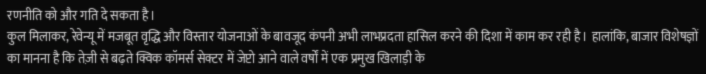रणनीति को और गति दे सकता है।
कुल मिलाकर, रेवेन्यू में मजबूत वृद्धि और विस्तार योजनाओं के बावजूद कंपनी अभी लाभप्रदता हासिल करने की दिशा में काम कर रही है। हालांकि, बाजार विशेषज्ञों का मानना है कि तेज़ी से बढ़ते क्विक कॉमर्स सेक्टर में जेप्टो आने वाले वर्षों में एक प्रमुख खिलाड़ी के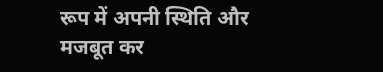रूप में अपनी स्थिति और मजबूत कर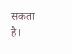सकता है।